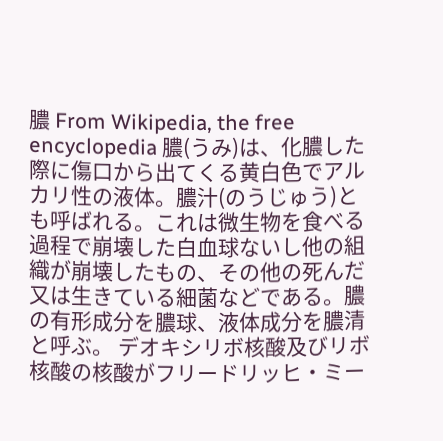膿 From Wikipedia, the free encyclopedia 膿(うみ)は、化膿した際に傷口から出てくる黄白色でアルカリ性の液体。膿汁(のうじゅう)とも呼ばれる。これは微生物を食べる過程で崩壊した白血球ないし他の組織が崩壊したもの、その他の死んだ又は生きている細菌などである。膿の有形成分を膿球、液体成分を膿清と呼ぶ。 デオキシリボ核酸及びリボ核酸の核酸がフリードリッヒ・ミー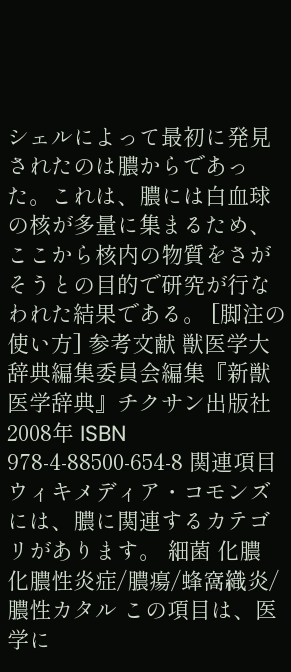シェルによって最初に発見されたのは膿からであった。これは、膿には白血球の核が多量に集まるため、ここから核内の物質をさがそうとの目的で研究が行なわれた結果である。 [脚注の使い方] 参考文献 獣医学大辞典編集委員会編集『新獣医学辞典』チクサン出版社 2008年 ISBN 978-4-88500-654-8 関連項目 ウィキメディア・コモンズには、膿に関連するカテゴリがあります。 細菌 化膿 化膿性炎症/膿瘍/蜂窩織炎/膿性カタル この項目は、医学に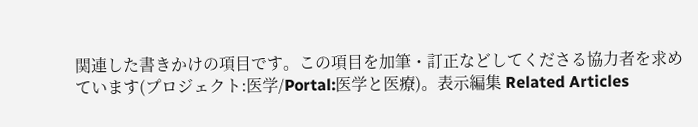関連した書きかけの項目です。この項目を加筆・訂正などしてくださる協力者を求めています(プロジェクト:医学/Portal:医学と医療)。表示編集 Related Articles